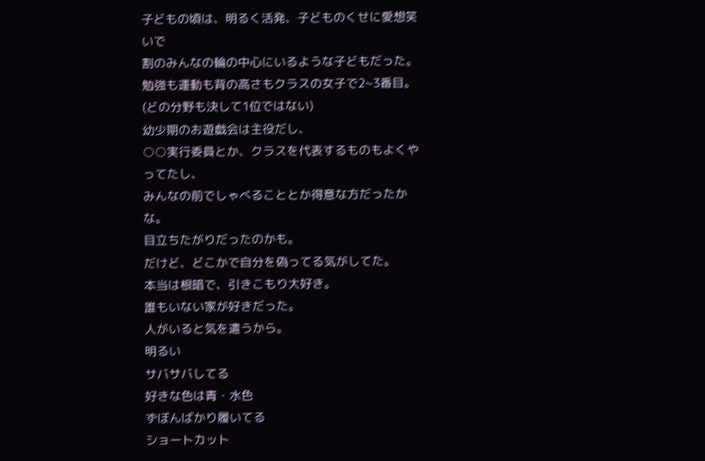子どもの頃は、明るく活発、子どものくせに愛想笑いで
割のみんなの輪の中心にいるような子どもだった。
勉強も運動も背の高さもクラスの女子で2~3番目。
(どの分野も決して1位ではない)
幼少期のお遊戯会は主役だし、
○○実行委員とか、クラスを代表するものもよくやってたし、
みんなの前でしゃべることとか得意な方だったかな。
目立ちたがりだったのかも。
だけど、どこかで自分を偽ってる気がしてた。
本当は根暗で、引きこもり大好き。
誰もいない家が好きだった。
人がいると気を遣うから。
明るい
サバサバしてる
好きな色は青・水色
ずぼんばかり履いてる
ショートカット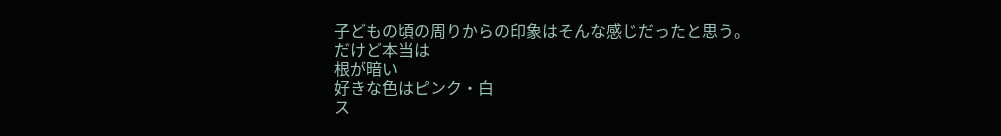子どもの頃の周りからの印象はそんな感じだったと思う。
だけど本当は
根が暗い
好きな色はピンク・白
ス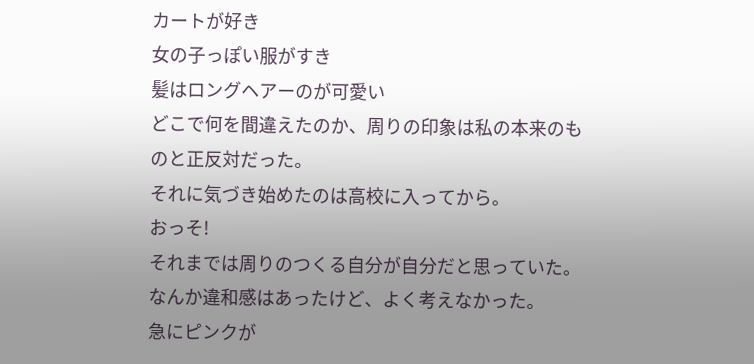カートが好き
女の子っぽい服がすき
髪はロングヘアーのが可愛い
どこで何を間違えたのか、周りの印象は私の本来のものと正反対だった。
それに気づき始めたのは高校に入ってから。
おっそ!
それまでは周りのつくる自分が自分だと思っていた。
なんか違和感はあったけど、よく考えなかった。
急にピンクが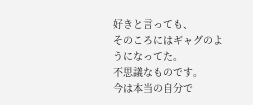好きと言っても、
そのころにはギャグのようになってた。
不思議なものです。
今は本当の自分で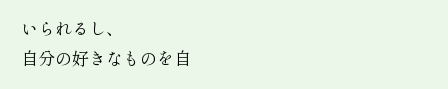いられるし、
自分の好きなものを自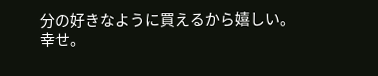分の好きなように買えるから嬉しい。
幸せ。